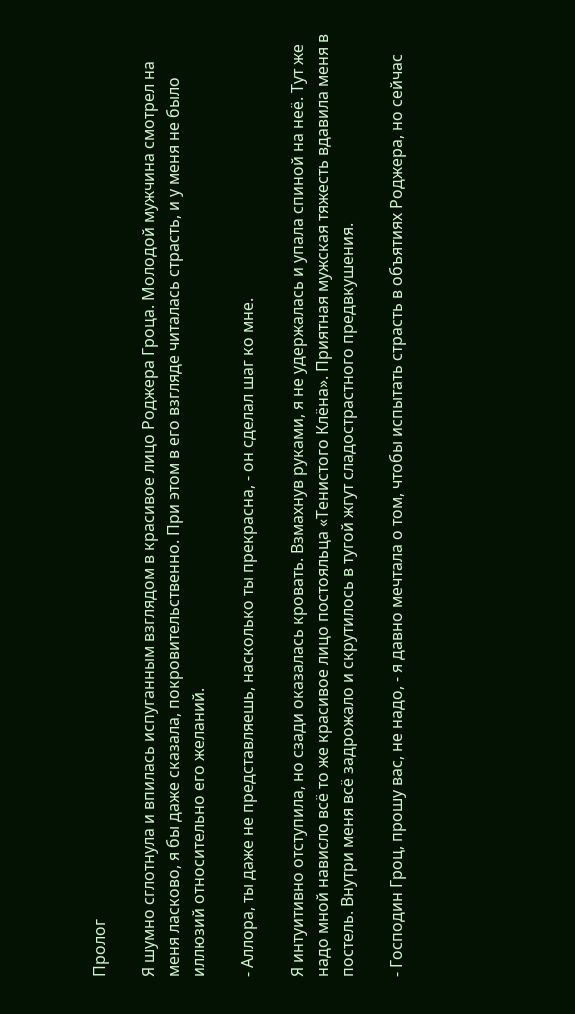Пролог

Я шумно сглотнула и впилась испуганным взглядом в красивое лицо Роджера Гроца. Молодой мужчина смотрел на меня ласково, я бы даже сказала, покровительственно. При этом в его взгляде читалась страсть, и у меня не было иллюзий относительно его желаний.

- Аллора, ты даже не представляешь, насколько ты прекрасна, - он сделал шаг ко мне.

Я интуитивно отступила, но сзади оказалась кровать. Взмахнув руками, я не удержалась и упала спиной на неё. Тут же надо мной нависло всё то же красивое лицо постояльца «Тенистого Клёна». Приятная мужская тяжесть вдавила меня в постель. Внутри меня всё задрожало и скрутилось в тугой жгут сладострастного предвкушения.

- Господин Гроц, прошу вас, не надо, - я давно мечтала о том, чтобы испытать страсть в объятиях Роджера, но сейчас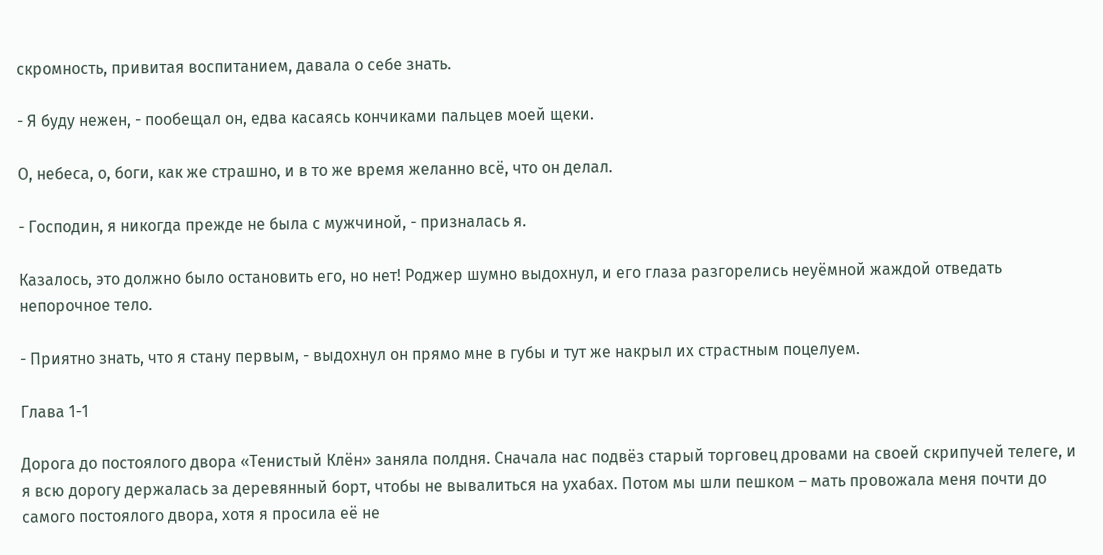скромность, привитая воспитанием, давала о себе знать.

- Я буду нежен, - пообещал он, едва касаясь кончиками пальцев моей щеки.

О, небеса, о, боги, как же страшно, и в то же время желанно всё, что он делал.

- Господин, я никогда прежде не была с мужчиной, - призналась я.

Казалось, это должно было остановить его, но нет! Роджер шумно выдохнул, и его глаза разгорелись неуёмной жаждой отведать непорочное тело.

- Приятно знать, что я стану первым, - выдохнул он прямо мне в губы и тут же накрыл их страстным поцелуем.

Глава 1-1

Дорога до постоялого двора «Тенистый Клён» заняла полдня. Сначала нас подвёз старый торговец дровами на своей скрипучей телеге, и я всю дорогу держалась за деревянный борт, чтобы не вывалиться на ухабах. Потом мы шли пешком – мать провожала меня почти до самого постоялого двора, хотя я просила её не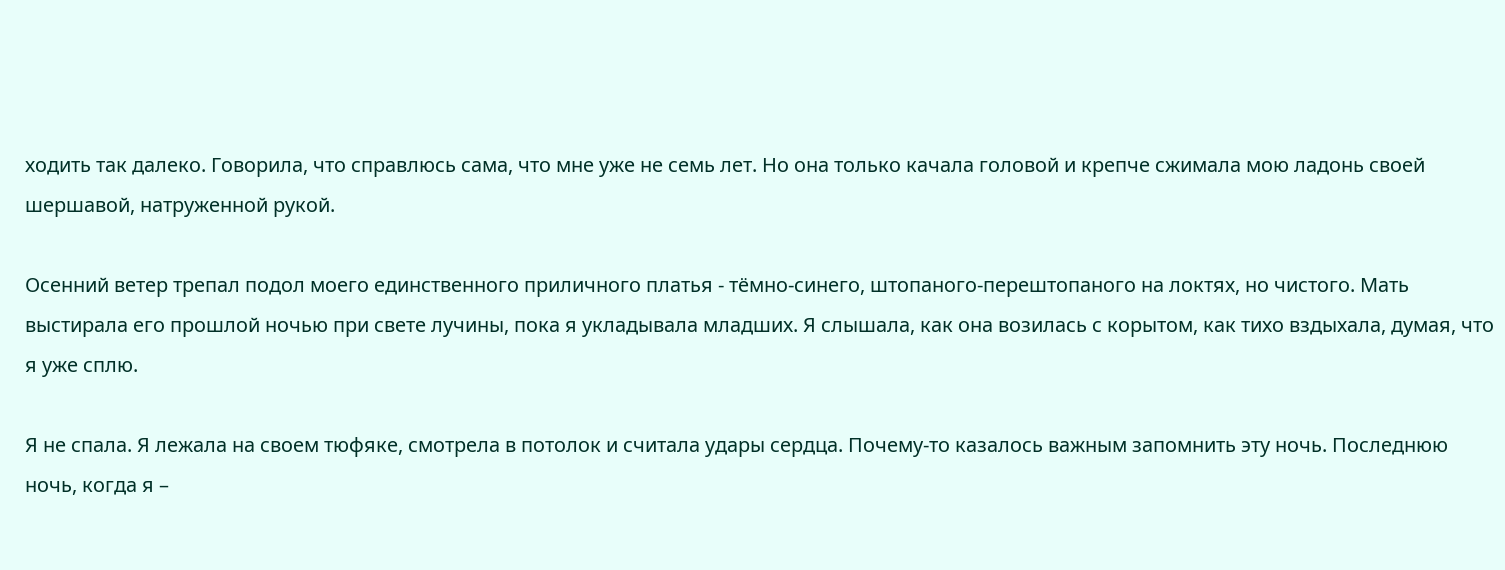ходить так далеко. Говорила, что справлюсь сама, что мне уже не семь лет. Но она только качала головой и крепче сжимала мою ладонь своей шершавой, натруженной рукой.

Осенний ветер трепал подол моего единственного приличного платья - тёмно-синего, штопаного-перештопаного на локтях, но чистого. Мать выстирала его прошлой ночью при свете лучины, пока я укладывала младших. Я слышала, как она возилась с корытом, как тихо вздыхала, думая, что я уже сплю.

Я не спала. Я лежала на своем тюфяке, смотрела в потолок и считала удары сердца. Почему-то казалось важным запомнить эту ночь. Последнюю ночь, когда я –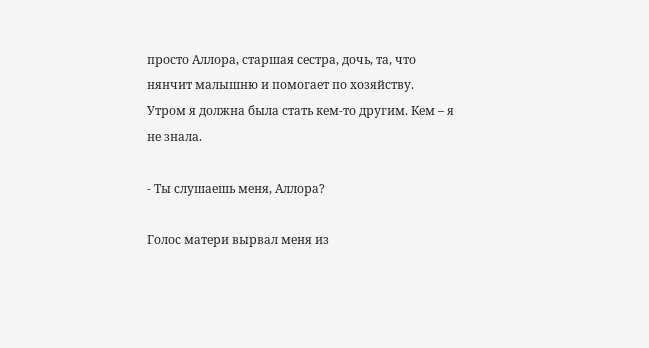просто Аллора, старшая сестра, дочь, та, что нянчит малышню и помогает по хозяйству. Утром я должна была стать кем-то другим. Кем – я не знала.

- Ты слушаешь меня, Аллора?

Голос матери вырвал меня из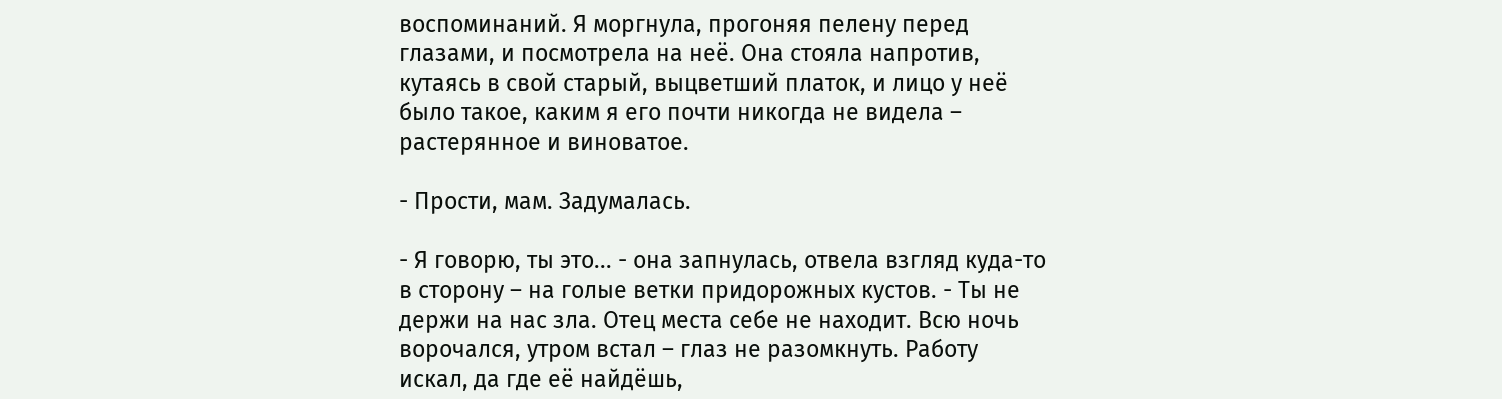воспоминаний. Я моргнула, прогоняя пелену перед глазами, и посмотрела на неё. Она стояла напротив, кутаясь в свой старый, выцветший платок, и лицо у неё было такое, каким я его почти никогда не видела – растерянное и виноватое.

- Прости, мам. Задумалась.

- Я говорю, ты это... - она запнулась, отвела взгляд куда-то в сторону – на голые ветки придорожных кустов. - Ты не держи на нас зла. Отец места себе не находит. Всю ночь ворочался, утром встал – глаз не разомкнуть. Работу искал, да где её найдёшь,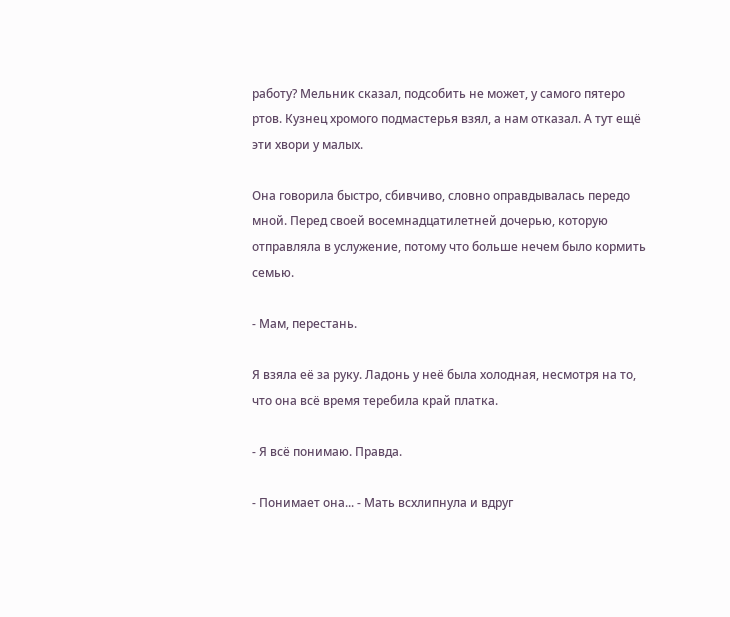работу? Мельник сказал, подсобить не может, у самого пятеро ртов. Кузнец хромого подмастерья взял, а нам отказал. А тут ещё эти хвори у малых.

Она говорила быстро, сбивчиво, словно оправдывалась передо мной. Перед своей восемнадцатилетней дочерью, которую отправляла в услужение, потому что больше нечем было кормить семью.

- Мам, перестань.

Я взяла её за руку. Ладонь у неё была холодная, несмотря на то, что она всё время теребила край платка.

- Я всё понимаю. Правда.

- Понимает она... - Мать всхлипнула и вдруг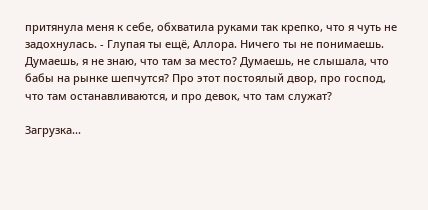притянула меня к себе, обхватила руками так крепко, что я чуть не задохнулась. - Глупая ты ещё, Аллора. Ничего ты не понимаешь. Думаешь, я не знаю, что там за место? Думаешь, не слышала, что бабы на рынке шепчутся? Про этот постоялый двор, про господ, что там останавливаются, и про девок, что там служат?

Загрузка...